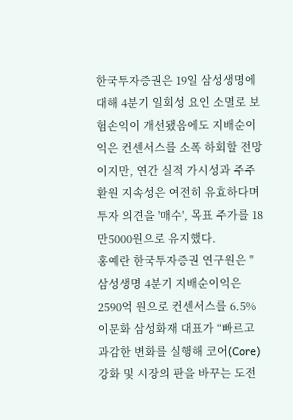한국투자증권은 19일 삼성생명에 대해 4분기 일회성 요인 소멸로 보험손익이 개선됐음에도 지배순이익은 컨센서스를 소폭 하회할 전망이지만, 연간 실적 가시성과 주주환원 지속성은 여전히 유효하다며 투자 의견을 '매수', 목표 주가를 18만5000원으로 유지했다.
홍예란 한국투자증권 연구원은 "삼성생명 4분기 지배순이익은 2590억 원으로 컨센서스를 6.5%
이문화 삼성화재 대표가 “빠르고 과감한 변화를 실행해 코어(Core) 강화 및 시장의 판을 바꾸는 도전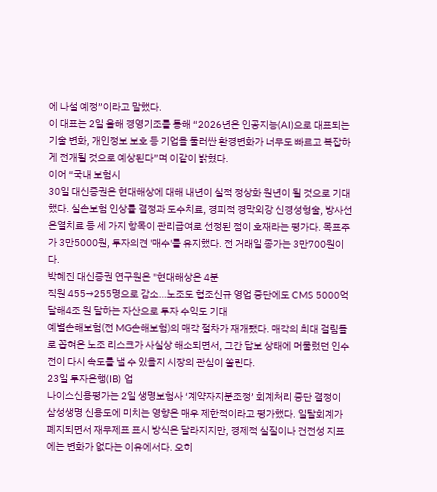에 나설 예정”이라고 말했다.
이 대표는 2일 올해 경영기조를 통해 “2026년은 인공지능(AI)으로 대표되는 기술 변화, 개인정보 보호 등 기업을 둘러싼 환경변화가 너무도 빠르고 복잡하게 전개될 것으로 예상된다”며 이같이 밝혔다.
이어 “국내 보험시
30일 대신증권은 현대해상에 대해 내년이 실적 정상화 원년이 될 것으로 기대했다. 실손보험 인상률 결정과 도수치료, 경피적 경막외강 신경성형술, 방사선온열치료 등 세 가지 항목이 관리급여로 선정된 점이 호재라는 평가다. 목표주가 3만5000원, 투자의견 '매수'를 유지했다. 전 거래일 종가는 3만700원이다.
박혜진 대신증권 연구원은 "현대해상은 4분
직원 455→255명으로 감소…노조도 협조신규 영업 중단에도 CMS 5000억 달해4조 원 달하는 자산으로 투자 수익도 기대
예별손해보험(전 MG손해보험)의 매각 절차가 재개됐다. 매각의 최대 걸림돌로 꼽혀온 노조 리스크가 사실상 해소되면서, 그간 답보 상태에 머물렀던 인수전이 다시 속도를 낼 수 있을지 시장의 관심이 쏠린다.
23일 투자은행(IB) 업
나이스신용평가는 2일 생명보험사 ‘계약자지분조정’ 회계처리 중단 결정이 삼성생명 신용도에 미치는 영향은 매우 제한적이라고 평가했다. 일탈회계가 폐지되면서 재무제표 표시 방식은 달라지지만, 경제적 실질이나 건전성 지표에는 변화가 없다는 이유에서다. 오히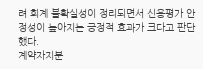려 회계 불확실성이 정리되면서 신용평가 안정성이 높아지는 긍정적 효과가 크다고 판단했다.
계약자지분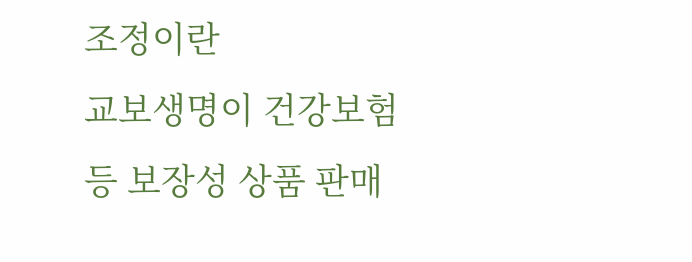조정이란
교보생명이 건강보험 등 보장성 상품 판매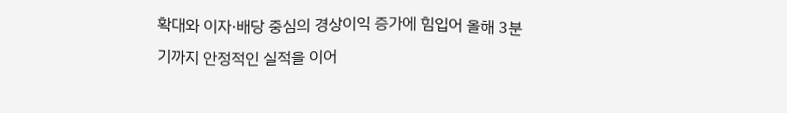확대와 이자·배당 중심의 경상이익 증가에 힘입어 올해 3분기까지 안정적인 실적을 이어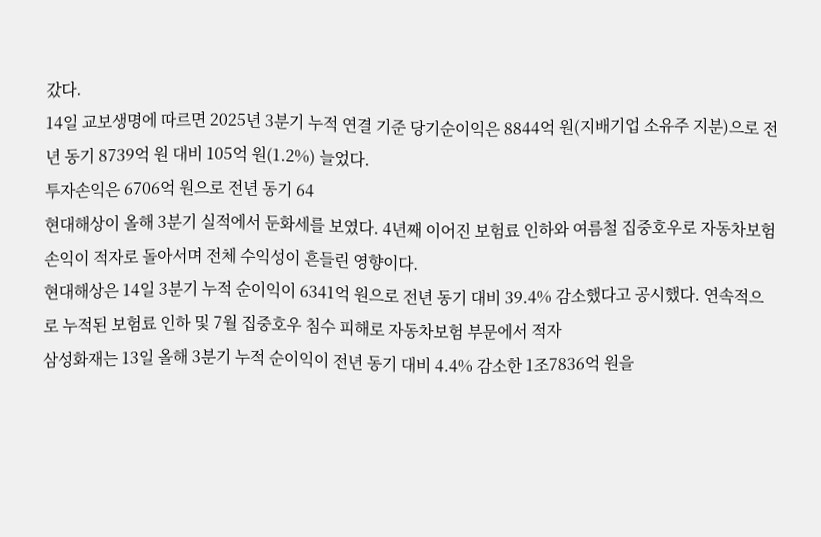갔다.
14일 교보생명에 따르면 2025년 3분기 누적 연결 기준 당기순이익은 8844억 원(지배기업 소유주 지분)으로 전년 동기 8739억 원 대비 105억 원(1.2%) 늘었다.
투자손익은 6706억 원으로 전년 동기 64
현대해상이 올해 3분기 실적에서 둔화세를 보였다. 4년째 이어진 보험료 인하와 여름철 집중호우로 자동차보험 손익이 적자로 돌아서며 전체 수익성이 흔들린 영향이다.
현대해상은 14일 3분기 누적 순이익이 6341억 원으로 전년 동기 대비 39.4% 감소했다고 공시했다. 연속적으로 누적된 보험료 인하 및 7월 집중호우 침수 피해로 자동차보험 부문에서 적자
삼성화재는 13일 올해 3분기 누적 순이익이 전년 동기 대비 4.4% 감소한 1조7836억 원을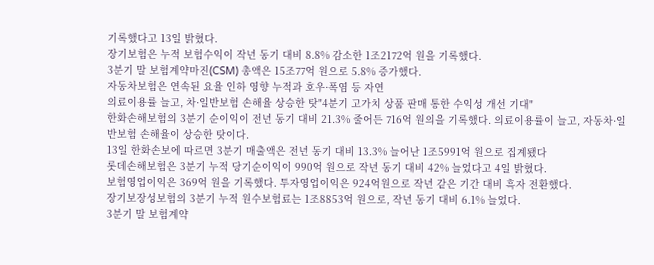기록했다고 13일 밝혔다.
장기보험은 누적 보험수익이 작년 동기 대비 8.8% 감소한 1조2172억 원을 기록했다.
3분기 말 보험계약마진(CSM) 총액은 15조77억 원으로 5.8% 증가했다.
자동차보험은 연속된 요율 인하 영향 누적과 호우·폭염 등 자연
의료이용률 늘고, 차·일반보험 손해율 상승한 탓"4분기 고가치 상품 판매 통한 수익성 개선 기대"
한화손해보험의 3분기 순이익이 전년 동기 대비 21.3% 줄어든 716억 원의을 기록했다. 의료이용률이 늘고, 자동차·일반보험 손해율이 상승한 탓이다.
13일 한화손보에 따르면 3분기 매출액은 전년 동기 대비 13.3% 늘어난 1조5991억 원으로 집계됐다
롯데손해보험은 3분기 누적 당기순이익이 990억 원으로 작년 동기 대비 42% 늘었다고 4일 밝혔다.
보험영업이익은 369억 원을 기록했다. 투자영업이익은 924억원으로 작년 같은 기간 대비 흑자 전환했다.
장기보장성보험의 3분기 누적 원수보험료는 1조8853억 원으로, 작년 동기 대비 6.1% 늘었다.
3분기 말 보험계약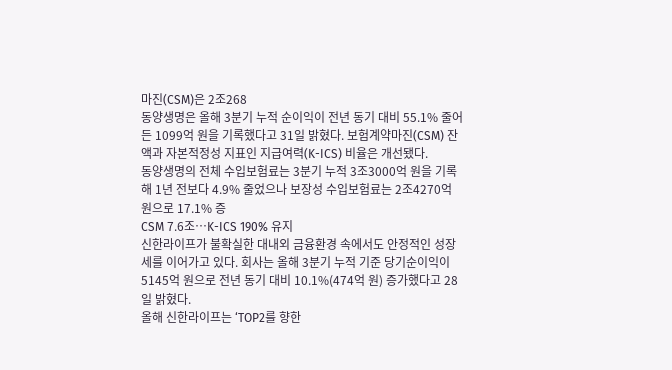마진(CSM)은 2조268
동양생명은 올해 3분기 누적 순이익이 전년 동기 대비 55.1% 줄어든 1099억 원을 기록했다고 31일 밝혔다. 보험계약마진(CSM) 잔액과 자본적정성 지표인 지급여력(K-ICS) 비율은 개선됐다.
동양생명의 전체 수입보험료는 3분기 누적 3조3000억 원을 기록해 1년 전보다 4.9% 줄었으나 보장성 수입보험료는 2조4270억 원으로 17.1% 증
CSM 7.6조…K-ICS 190% 유지
신한라이프가 불확실한 대내외 금융환경 속에서도 안정적인 성장세를 이어가고 있다. 회사는 올해 3분기 누적 기준 당기순이익이 5145억 원으로 전년 동기 대비 10.1%(474억 원) 증가했다고 28일 밝혔다.
올해 신한라이프는 ‘TOP2를 향한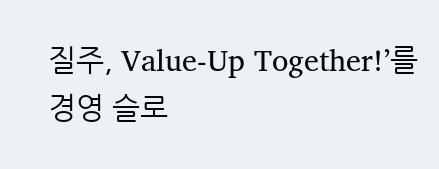질주, Value-Up Together!’를 경영 슬로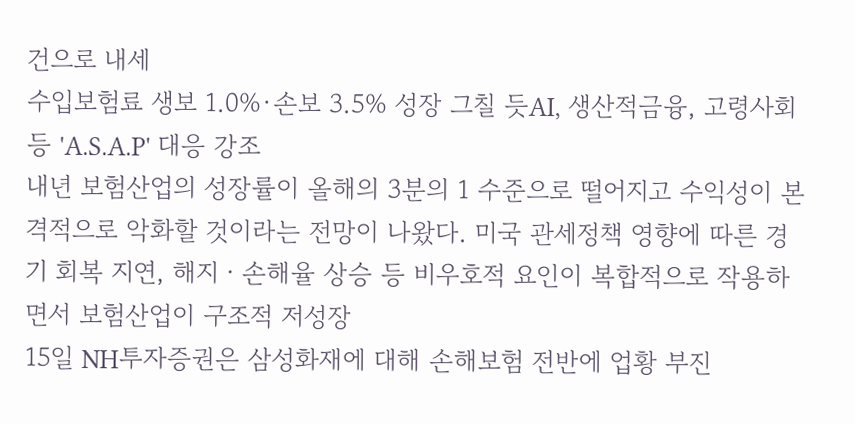건으로 내세
수입보험료 생보 1.0%·손보 3.5% 성장 그칠 듯AI, 생산적금융, 고령사회 등 'A.S.A.P' 대응 강조
내년 보험산업의 성장률이 올해의 3분의 1 수준으로 떨어지고 수익성이 본격적으로 악화할 것이라는 전망이 나왔다. 미국 관세정책 영향에 따른 경기 회복 지연, 해지ㆍ손해율 상승 등 비우호적 요인이 복합적으로 작용하면서 보험산업이 구조적 저성장
15일 NH투자증권은 삼성화재에 대해 손해보험 전반에 업황 부진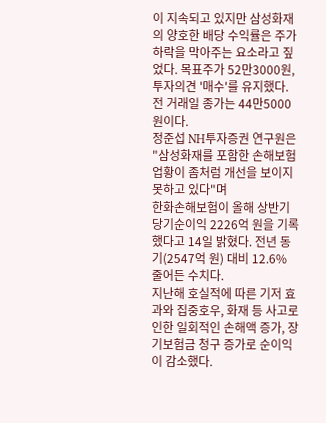이 지속되고 있지만 삼성화재의 양호한 배당 수익률은 주가 하락을 막아주는 요소라고 짚었다. 목표주가 52만3000원, 투자의견 '매수'를 유지했다. 전 거래일 종가는 44만5000원이다.
정준섭 NH투자증권 연구원은 "삼성화재를 포함한 손해보험 업황이 좀처럼 개선을 보이지 못하고 있다"며
한화손해보험이 올해 상반기 당기순이익 2226억 원을 기록했다고 14일 밝혔다. 전년 동기(2547억 원) 대비 12.6% 줄어든 수치다.
지난해 호실적에 따른 기저 효과와 집중호우, 화재 등 사고로 인한 일회적인 손해액 증가, 장기보험금 청구 증가로 순이익이 감소했다.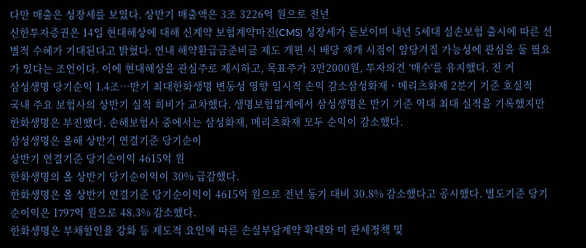다만 매출은 성장세를 보였다. 상반기 매출액은 3조 3226억 원으로 전년
신한투자증권은 14일 현대해상에 대해 신계약 보험계약마진(CMS) 성장세가 돋보이며 내년 5세대 실손보험 출시에 따른 선별적 수혜가 기대된다고 밝혔다. 연내 해약환급금준비금 제도 개편 시 배당 재개 시점이 앞당겨질 가능성에 관심을 둘 필요가 있다는 조언이다. 이에 현대해상을 관심주로 제시하고, 목표주가 3만2000원, 투자의견 '매수'를 유지했다. 전 거
삼성생명 당기순익 1.4조⋯반기 최대한화생명 변동성 영향 일시적 손익 감소삼성화재ㆍ메리츠화재 2분기 기준 호실적
국내 주요 보험사의 상반기 실적 희비가 교차했다. 생명보험업계에서 삼성생명은 반기 기준 역대 최대 실적을 기록했지만 한화생명은 부진했다. 손해보험사 중에서는 삼성화재, 메리츠화재 모두 순익이 감소했다.
삼성생명은 올해 상반기 연결기준 당기순이
상반기 연결기준 당기순이익 4615억 원
한화생명의 올 상반기 당기순이익이 30% 급감했다.
한화생명은 올 상반기 연결기준 당기순이익이 4615억 원으로 전년 동기 대비 30.8% 감소했다고 공시했다. 별도기준 당기순이익은 1797억 원으로 48.3% 감소했다.
한화생명은 부채할인율 강화 등 제도적 요인에 따른 손실부담계약 확대와 미 관세정책 및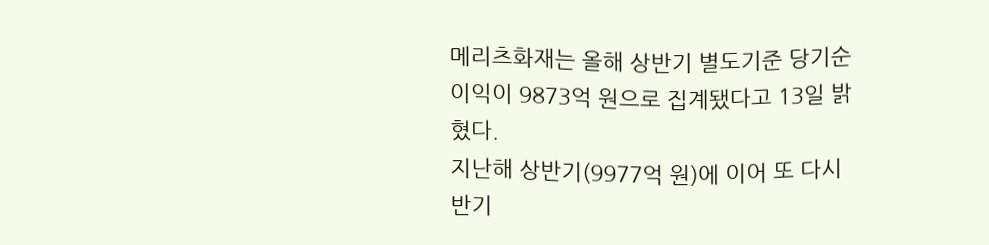메리츠화재는 올해 상반기 별도기준 당기순이익이 9873억 원으로 집계됐다고 13일 밝혔다.
지난해 상반기(9977억 원)에 이어 또 다시 반기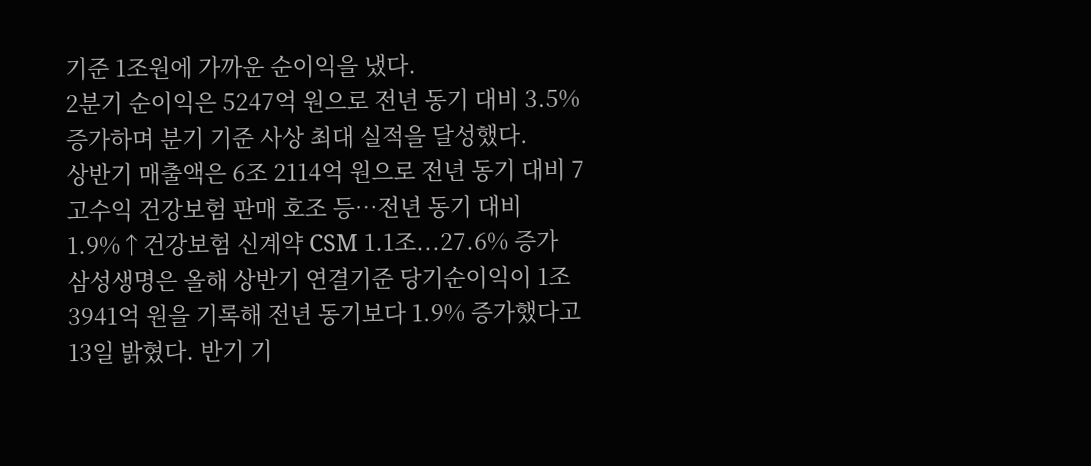기준 1조원에 가까운 순이익을 냈다.
2분기 순이익은 5247억 원으로 전년 동기 대비 3.5% 증가하며 분기 기준 사상 최대 실적을 달성했다.
상반기 매출액은 6조 2114억 원으로 전년 동기 대비 7
고수익 건강보험 판매 호조 등…전년 동기 대비 1.9%↑건강보험 신계약 CSM 1.1조...27.6% 증가
삼성생명은 올해 상반기 연결기준 당기순이익이 1조 3941억 원을 기록해 전년 동기보다 1.9% 증가했다고 13일 밝혔다. 반기 기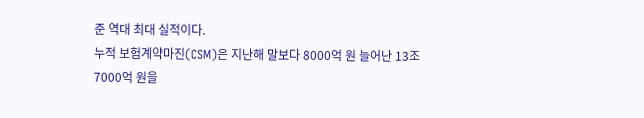준 역대 최대 실적이다.
누적 보험계약마진(CSM)은 지난해 말보다 8000억 원 늘어난 13조 7000억 원을